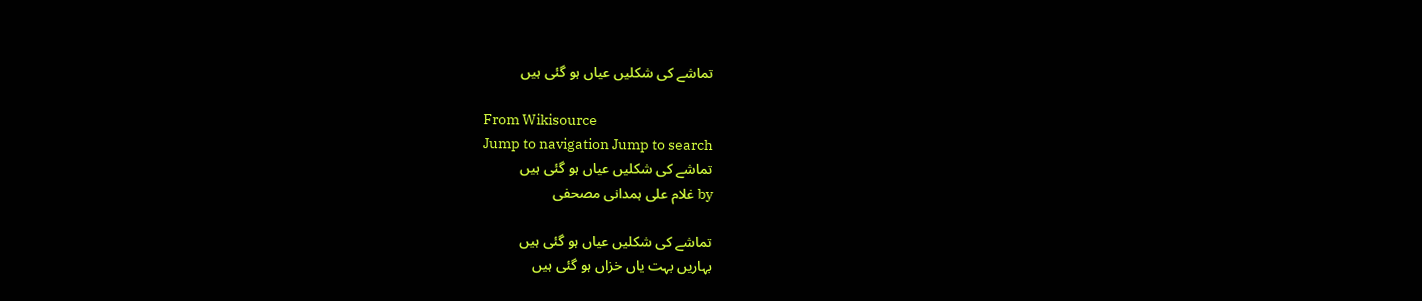تماشے کی شکلیں عیاں ہو گئی ہیں

From Wikisource
Jump to navigation Jump to search
تماشے کی شکلیں عیاں ہو گئی ہیں
by غلام علی ہمدانی مصحفی

تماشے کی شکلیں عیاں ہو گئی ہیں
بہاریں بہت یاں خزاں ہو گئی ہیں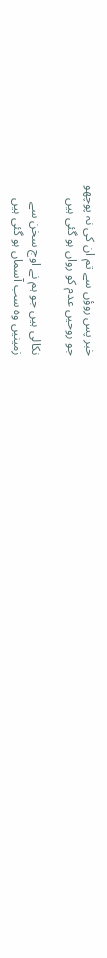خبر پس روؤں سے تم ان کی نہ پوچھو
جو روحیں عدم کو رواں ہو گئی ہیں

نکالی ہیں جو ہم نے اوج سخن سے
زمینیں وہ سب آسماں ہو گئی ہیں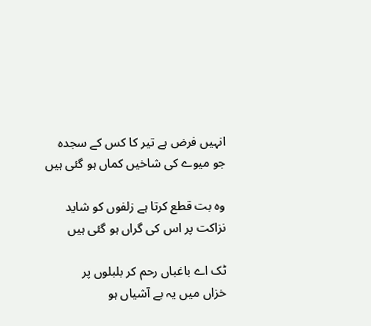انہیں فرض ہے تیر کا کس کے سجدہ
جو میوے کی شاخیں کماں ہو گئی ہیں

وہ بت قطع کرتا ہے زلفوں کو شاید
نزاکت پر اس کی گراں ہو گئی ہیں

ٹک اے باغباں رحم کر بلبلوں پر
خزاں میں یہ بے آشیاں ہو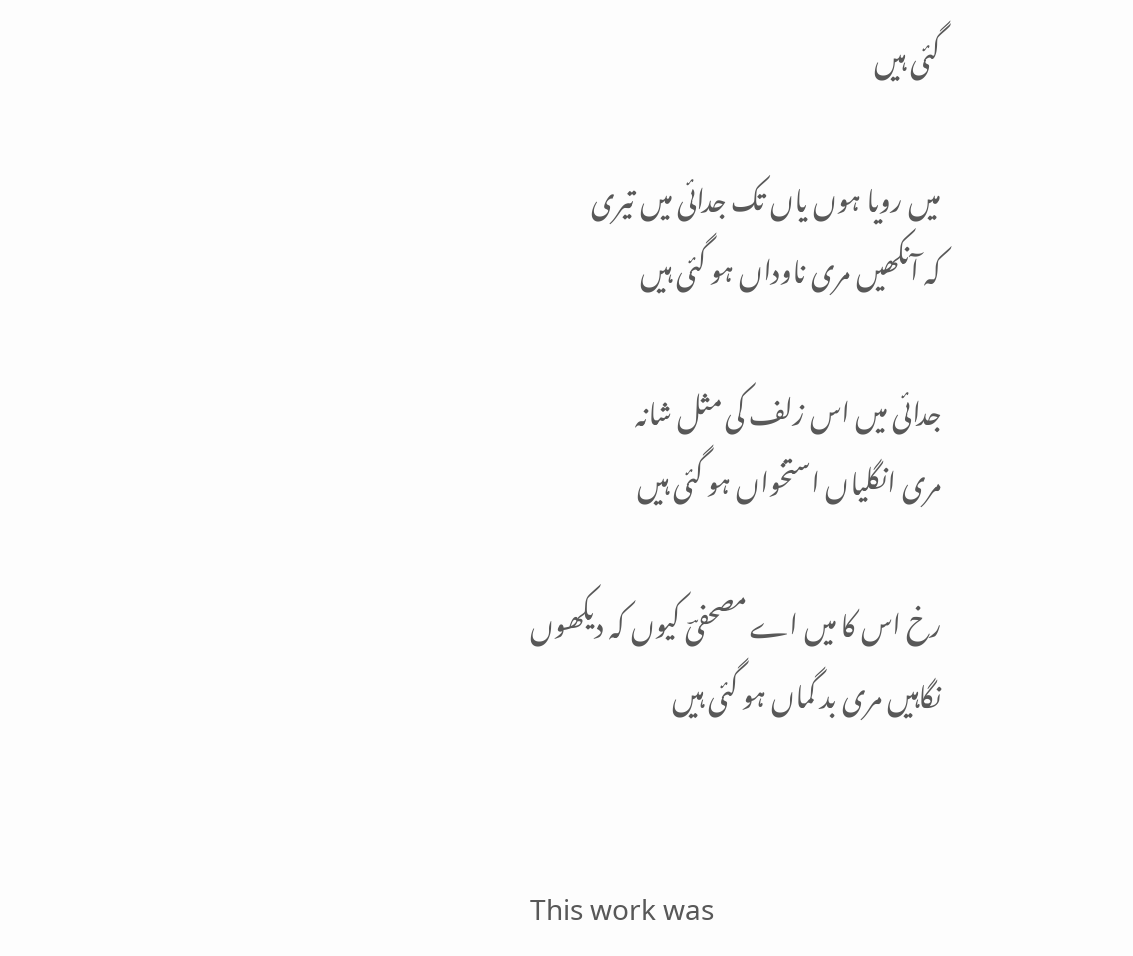گئی ہیں

میں رویا ہوں یاں تک جدائی میں تیری
کہ آنکھیں مری ناوداں ہو گئی ہیں

جدائی میں اس زلف کی مثل شانہ
مری انگلیاں استخواں ہو گئی ہیں

رخ اس کا میں اے مصحفیؔ کیوں کہ دیکھوں
نگاہیں مری بد گماں ہو گئی ہیں


This work was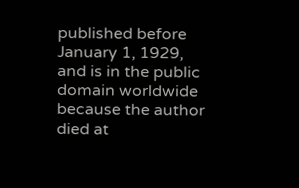published before January 1, 1929, and is in the public domain worldwide because the author died at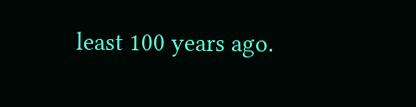least 100 years ago.